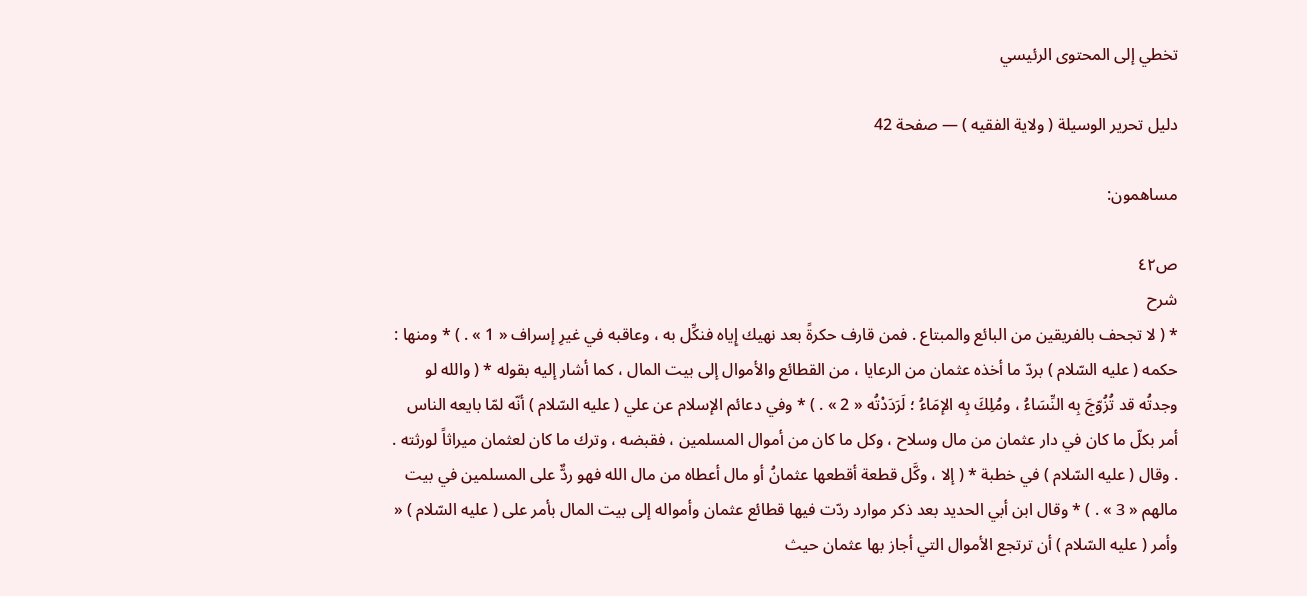تخطي إلى المحتوى الرئيسي

دليل تحرير الوسيلة ( ولاية الفقيه ) — صفحة 42

مساهمون:

ص٤٢
شرح
* ( لا تجحف بالفريقين من البائع والمبتاع . فمن قارف حكرةً بعد نهيك إِياه فنكِّل به ، وعاقبه في غيرِ إسراف « 1 » . ) * ومنها : حكمه ( عليه السّلام ) بردّ ما أخذه عثمان من الرعايا ، من القطائع والأموال إلى بيت المال ، كما أشار إليه بقوله * ( والله لو وجدتُه قد تُزُوّجَ بِه النِّسَاءُ ، ومُلِكَ بِه الإمَاءُ ؛ لَرَدَدْتُه « 2 » . ) * وفي دعائم الإسلام عن علي ( عليه السّلام ) أنّه لمّا بايعه الناس أمر بكلّ ما كان في دار عثمان من مال وسلاح ، وكل ما كان من أموال المسلمين ، فقبضه ، وترك ما كان لعثمان ميراثاً لورثته . . وقال ( عليه السّلام ) في خطبة * ( إلا ، وكَّل قطعة أقطعها عثمانُ أو مال أعطاه من مال الله فهو ردٌّ على المسلمين في بيت مالهم « 3 » . ) * وقال ابن أبي الحديد بعد ذكر موارد ردّت فيها قطائع عثمان وأمواله إلى بيت المال بأمر على ( عليه السّلام ) « وأمر ( عليه السّلام ) أن ترتجع الأموال التي أجاز بها عثمان حيث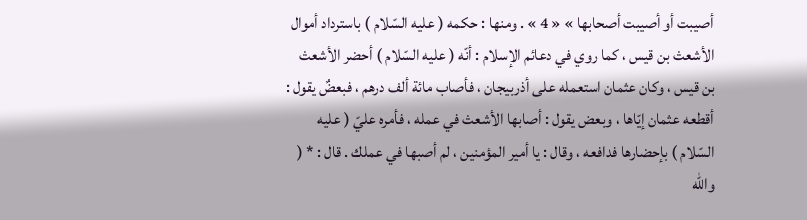أصيبت أو أصيبت أصحابها » « 4 » . ومنها : حكمه ( عليه السّلام ) باسترداد أموال الأشعث بن قيس ، كما روي في دعائم الإسلام : أنّه ( عليه السّلام ) أحضر الأشعث بن قيس ، وكان عثمان استعمله على أذربيجان ، فأصاب مائة ألف درهم ، فبعضٌ يقول : أقطعه عثمان إيّاها ، وبعض يقول : أصابها الأشعث في عمله ، فأمره عليّ ( عليه السّلام ) بإحضارها فدافعه ، وقال : يا أمير المؤمنين ، لم أصبها في عملك . قال : * ( والله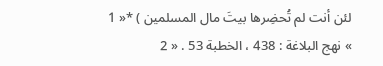لئن أنت لم تُحضِرها بيتَ مال المسلمين ) *« 1 » نهج البلاغة : 438 ، الخطبة 53 . « 2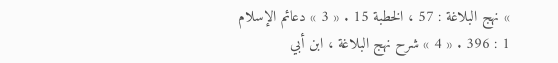» نهج البلاغة : 57 ، الخطبة 15 . « 3 » دعائم الإسلام 1 : 396 . « 4 » شرح نهج البلاغة ، ابن أبي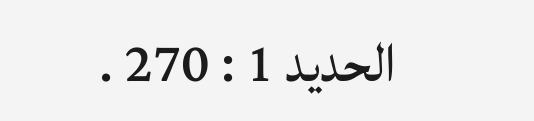الحديد 1 : 270 .